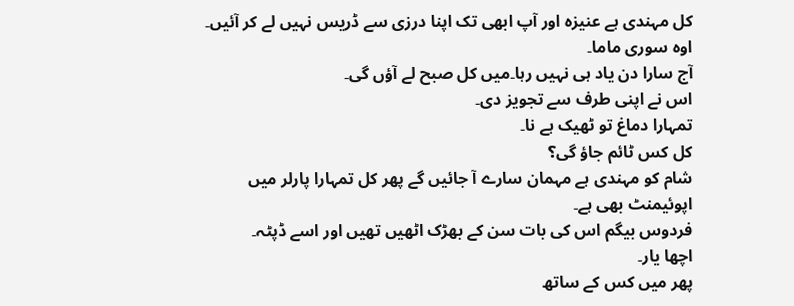کل مہندی ہے عنیزہ اور آپ ابھی تک اپنا درزی سے ڈریس نہیں لے کر آئیں۔
اوہ سوری ماما۔
آج سارا دن یاد ہی نہیں رہا۔میں کل صبح لے آؤں گی۔
اس نے اپنی طرف سے تجویز دی۔
تمہارا دماغ تو ٹھیک ہے نا۔
کل کس ٹائم جاؤ گی؟
شام کو مہندی ہے مہمان سارے آ جائیں گے پھر کل تمہارا پارلر میں اپوئیمنٹ بھی ہے۔
فردوس بیگم اس کی بات سن کے بھڑک اٹھیں تھیں اور اسے ڈپٹہ۔
اچھا یار۔
پھر میں کس کے ساتھ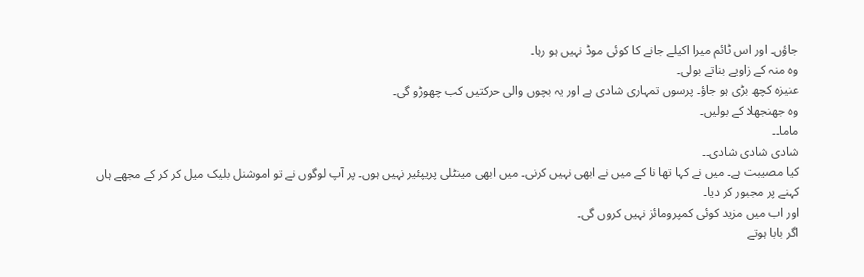جاؤں۔ اور اس ٹائم میرا اکیلے جانے کا کوئی موڈ نہیں ہو رہا۔
وہ منہ کے زاویے بناتے بولی۔
عنیزہ کچھ بڑی ہو جاؤ۔ پرسوں تمہاری شادی ہے اور یہ بچوں والی حرکتیں کب چھوڑو گی۔
وہ جھنجھلا کے بولیں۔
ماما۔۔
شادی شادی شادی۔۔
کیا مصیبت ہے۔ میں نے کہا تھا نا کے میں نے ابھی نہیں کرنی۔ میں ابھی مینٹلی پریپئیر نہیں ہوں۔ پر آپ لوگوں نے تو اموشنل بلیک میل کر کر کے مجھے ہاں کہنے پر مجبور کر دیا۔
اور اب میں مزید کوئی کمپرومائز نہیں کروں گی۔
اگر بابا ہوتے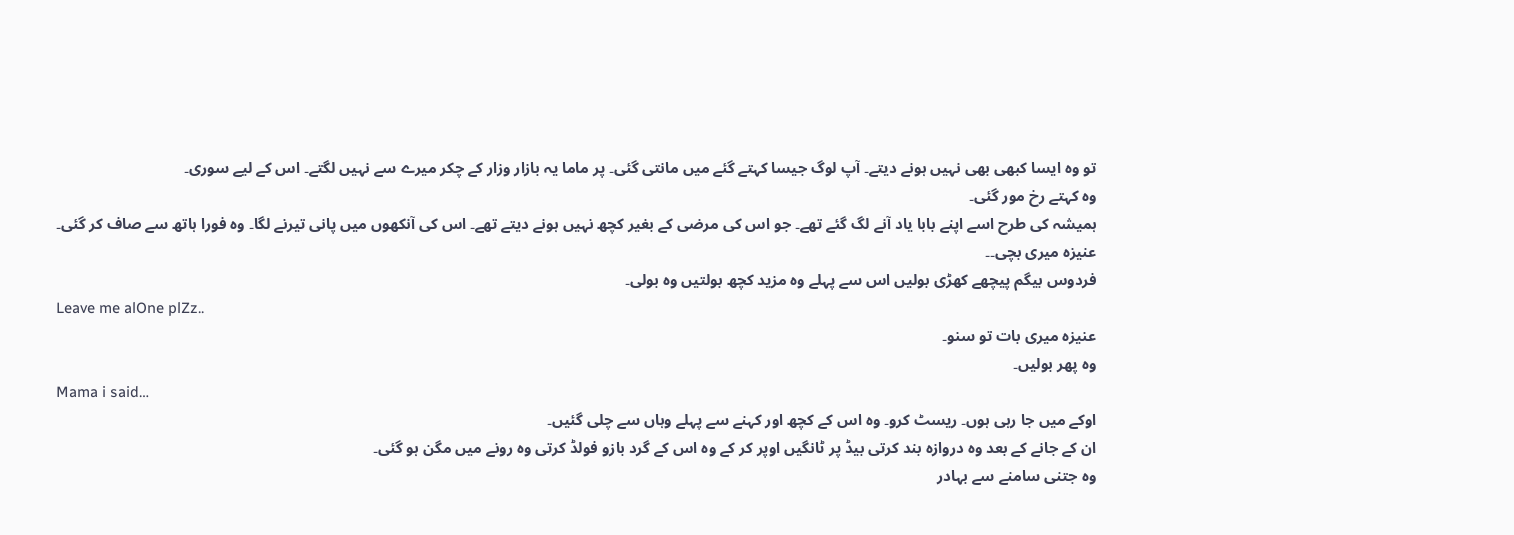تو وہ ایسا کبھی بھی نہیں ہونے دیتے۔ آپ لوگ جیسا کہتے گئے میں مانتی گئی۔ پر ماما یہ بازار وزار کے چکر میرے سے نہیں لگتے۔ اس کے لیے سوری۔
وہ کہتے رخ مور گئی۔
ہمیشہ کی طرح اسے اپنے بابا یاد آنے لگ گئے تھے۔ جو اس کی مرضی کے بغیر کچھ نہیں ہونے دیتے تھے۔ اس کی آنکھوں میں پانی تیرنے لگا۔ وہ فورا ہاتھ سے صاف کر گئی۔
عنیزہ میری بچی۔۔
فردوس بیگم پیچھے کھڑی بولیں اس سے پہلے وہ مزید کچھ بولتیں وہ بولی۔
Leave me alOne plZz..
عنیزہ میری بات تو سنو۔
وہ پھر بولیں۔
Mama i said…
اوکے میں جا رہی ہوں۔ ریسٹ کرو۔ وہ اس کے کچھ اور کہنے سے پہلے وہاں سے چلی گئیں۔
ان کے جانے کے بعد وہ دروازہ بند کرتی بیڈ پر ٹانگیں اوپر کر کے وہ اس کے گرد بازو فولڈ کرتی وہ رونے میں مگن ہو گئی۔
وہ جتنی سامنے سے بہادر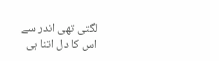لگتی تھی اندر سے اس کا دل اتنا ہی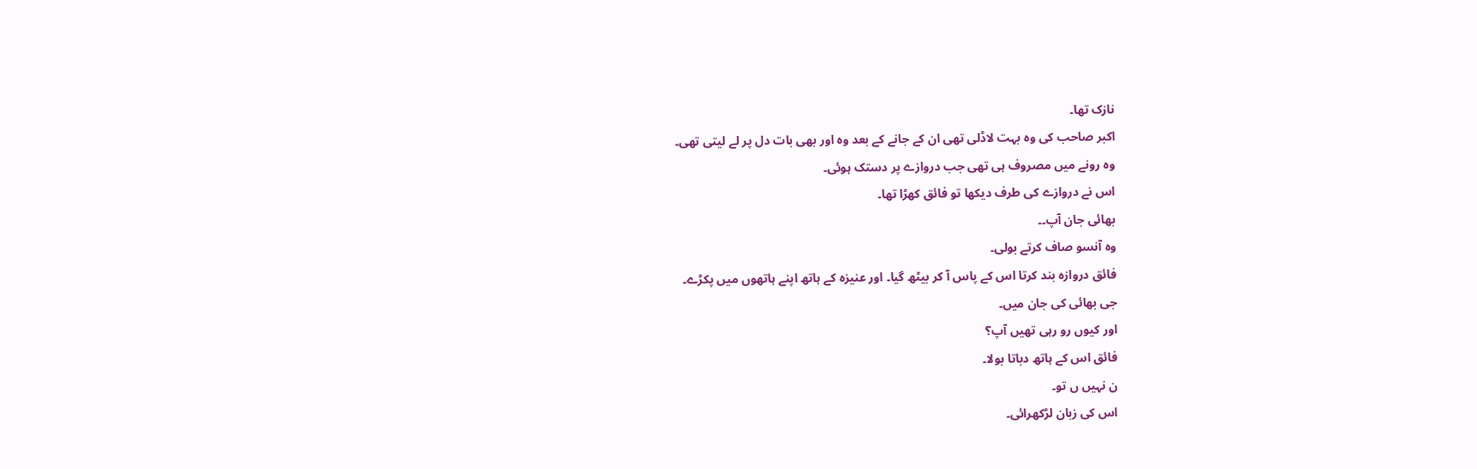نازک تھا۔
اکبر صاحب کی وہ بہت لاڈلی تھی ان کے جانے کے بعد وہ اور بھی بات دل پر لے لیتی تھی۔
وہ رونے میں مصروف ہی تھی جب دروازے پر دستک ہوئی۔
اس نے دروازے کی طرف دیکھا تو فائق کھڑا تھا۔
بھائی جان آپ۔۔
وہ آنسو صاف کرتے بولی۔
فائق دروازہ بند کرتا اس کے پاس آ کر بیٹھ گیا۔ اور عنیزہ کے ہاتھ اپنے ہاتھوں میں پکڑے۔
جی بھائی کی جان میں۔
اور کیوں رو رہی تھیں آپ؟
فائق اس کے ہاتھ دباتا بولا۔
ن نہیں ں تو۔
اس کی زبان لڑکھرائی۔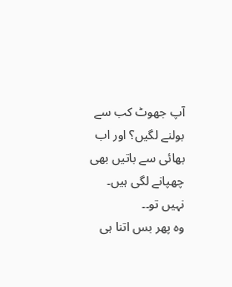آپ جھوٹ کب سے بولنے لگیں؟ اور اب بھائی سے باتیں بھی چھپانے لگی ہیں۔
نہیں تو۔۔
وہ پھر بس اتنا ہی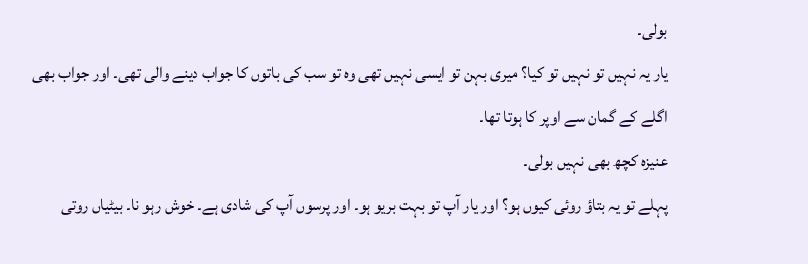بولی۔
یار یہ نہیں تو نہیں تو کیا؟ میری بہن تو ایسی نہیں تھی وہ تو سب کی باتوں کا جواب دینے والی تھی۔ اور جواب بھی اگلے کے گمان سے اوپر کا ہوتا تھا۔
عنیزہ کچھ بھی نہیں بولی۔
پہلے تو یہ بتاؤ روئی کیوں ہو؟ اور یار آپ تو بہت بریو ہو۔ اور پرسوں آپ کی شادی ہے۔ خوش رہو نا۔ بیٹیاں روتی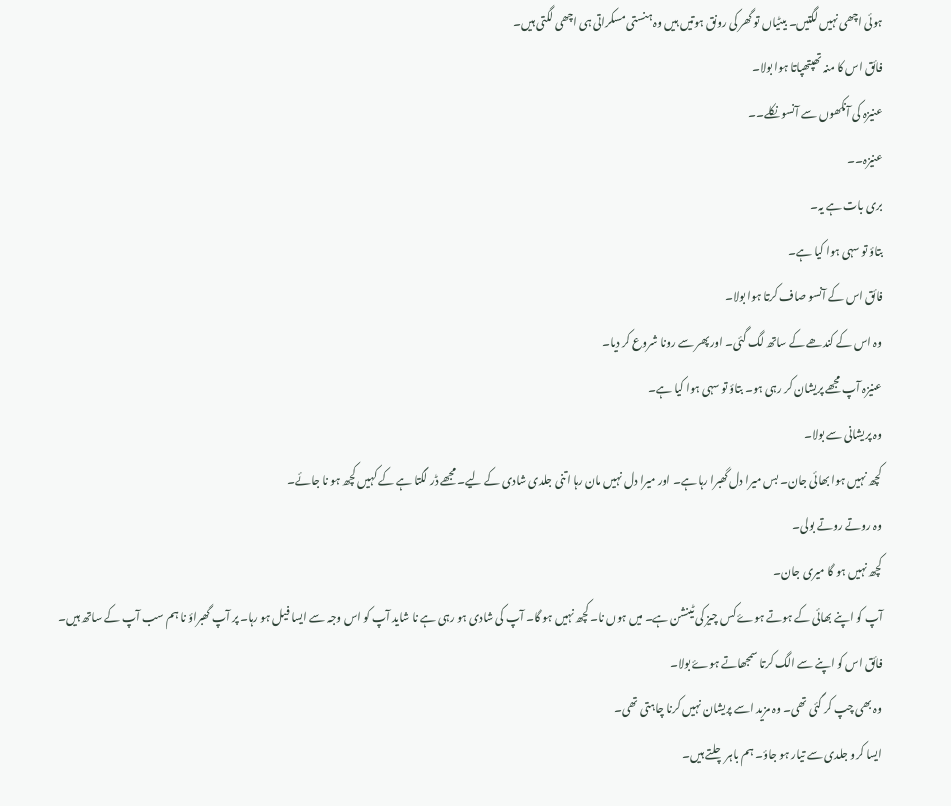ہوئی اچھی نہیں لگتیں۔ بیٹیاں تو گھر کی رونق ہوتیں ہیں وہ ہنستی مسکراتی ہی اچھی لگتی ہیں۔
فائق اس کا منہ تھپتھپاتا ہوا بولا۔
عنیزہ کی آنکھوں سے آنسو نکلے۔۔
عنیزہ۔۔
بری بات ہے یہ۔
بتاؤ تو سہی ہوا کیا ہے۔
فائق اس کے آنسو صاف کرتا ہوا بولا۔
وہ اس کے کندھے کے ساتھ لگ گئی۔ اور پھر سے رونا شروع کر دیا۔
عنیزہ آپ مجھے پریشان کر رہی ہو۔ بتاؤ تو سہی ہوا کیا ہے۔
وہ پریشانی سے بولا۔
کچھ نہیں ہوا بھائی جان۔ بس میرا دل گھبرا رہا ہے۔ اور میرا دل نہیں مان رہا اتنی جلدی شادی کے لیے۔ مجھے ڈر لگتا ہے کے کہیں کچھ ہو نا جائے۔
وہ روتے روتے بولی۔
کچھ نہیں ہو گا میری جان۔
آپ کو اپنے بھائی کے ہوتے ہوۓ کس چیز کی ٹینشن ہے۔ میں ہوں نا۔ کچھ نہیں ہو گا۔ آپ کی شادی ہو رہی ہے نا شاید آپ کو اس وجہ سے ایسا فیل ہو رہا۔ پر آپ گھبراؤ نا ہم سب آپ کے ساتھ ہیں۔
فائق اس کو اپنے سے الگ کرتا سمجھاتے ہوۓ بولا۔
وہ بھی چپ کر گئی تھی۔ وہ مزید اسے پریشان نہیں کرنا چاہتی تھی۔
ایسا کرو جلدی سے تیار ہو جاؤ۔ ہم باہر چلتے ہیں۔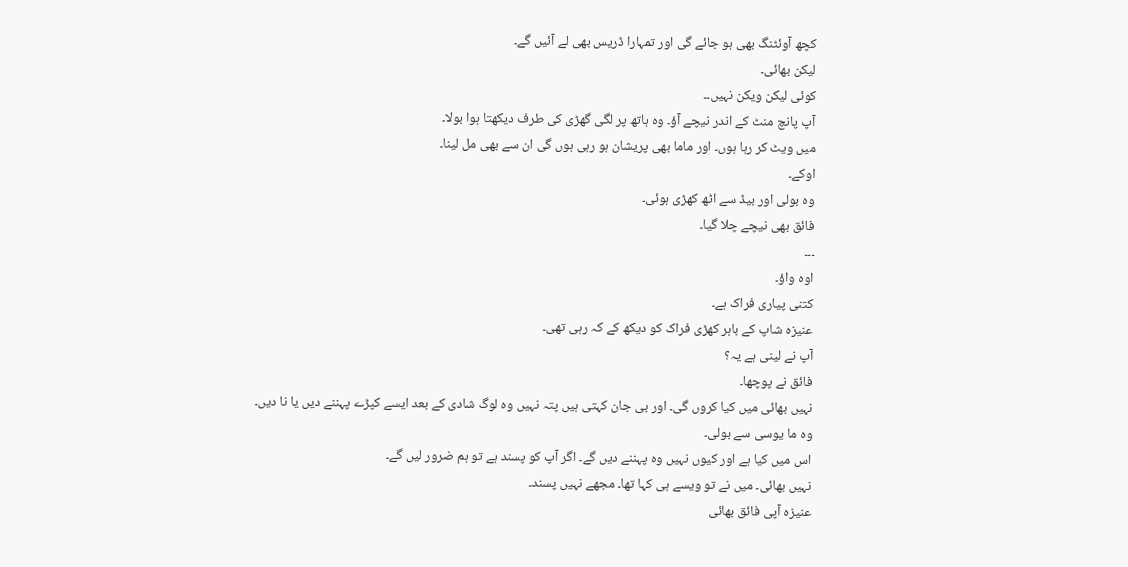کچھ آوئٹنگ بھی ہو جائے گی اور تمہارا ڈریس بھی لے آئیں گے۔
لیکن بھائی۔
کوئی لیکن ویکن نہیں۔۔
آپ پانچ منٹ کے اندر نیچے آؤ۔ وہ ہاتھ پر لگی گھڑی کی طرف دیکھتا ہوا بولا۔
میں ویٹ کر رہا ہوں۔ اور ماما بھی پریشان ہو رہی ہوں گی ان سے بھی مل لینا۔
اوکے۔
وہ بولی اور بیڈ سے اٹھ کھڑی ہوئی۔
فائق بھی نیچے چلا گیا۔
۔۔۔
اوہ واؤ۔
کتنی پیاری فراک ہے۔
عنیزہ شاپ کے باہر کھڑی فراک کو دیکھ کے کہ رہی تھی۔
آپ نے لینی ہے یہ؟
فائق نے پوچھا۔
نہیں بھائی میں کیا کروں گی۔ اور بی جان کہتی ہیں پتہ نہیں وہ لوگ شادی کے بعد ایسے کپڑے پہننے دیں یا نا دیں۔
وہ ما یوسی سے بولی۔
اس میں کیا ہے اور کیوں نہیں وہ پہننے دیں گے۔ اگر آپ کو پسند ہے تو ہم ضرور لیں گے۔
نہیں بھائی۔ میں نے تو ویسے ہی کہا تھا۔ مجھے نہیں پسند۔
عنیزہ آپی فائق بھائی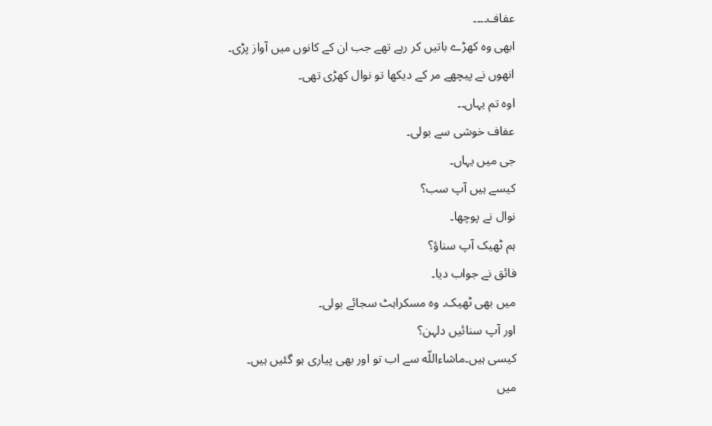عفاف۔۔۔۔
ابھی وہ کھڑے باتیں کر رہے تھے جب ان کے کانوں میں آواز پڑی۔
انھوں نے پیچھے مر کے دیکھا تو نوال کھڑی تھی۔
اوہ تم یہاں۔۔
عفاف خوشی سے بولی۔
جی میں یہاں۔
کیسے ہیں آپ سب؟
نوال نے پوچھا۔
ہم ٹھیک آپ سناؤ؟
فائق نے جواب دیا۔
میں بھی ٹھیک۔ وہ مسکراہٹ سجائے بولی۔
اور آپ سنائیں دلہن؟
کیسی ہیں۔ماشاءاللّه سے اب تو اور بھی پیاری ہو گئیں ہیں۔
میں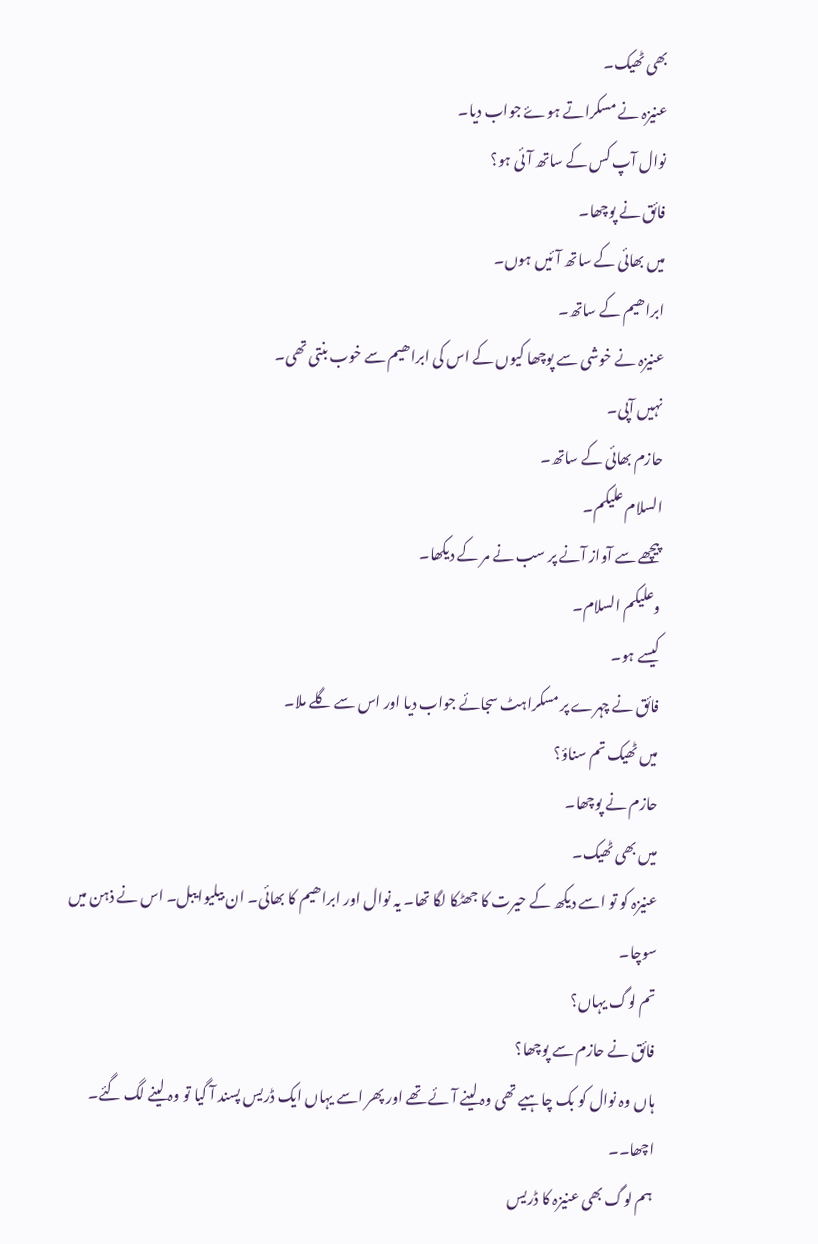بھی ٹھیک۔
عنیزہ نے مسکراتے ہوۓ جواب دیا۔
نوال آپ کس کے ساتھ آئی ہو؟
فائق نے پوچھا۔
میں بھائی کے ساتھ آئیں ہوں۔
ابراھیم کے ساتھ۔
عنیزہ نے خوشی سے پوچھا کیوں کے اس کی ابراھیم سے خوب بنتی تھی۔
نہیں آپی۔
حازم بھائی کے ساتھ۔
السلام علیکم۔
پیچھے سے آواز آنے پر سب نے مر کے دیکھا۔
وعلیکم السلام۔
کیسے ہو۔
فائق نے چہرے پر مسکراہٹ سجائے جواب دیا اور اس سے گلے ملا۔
میں ٹھیک تم سناؤ؟
حازم نے پوچھا۔
میں بھی ٹھیک۔
عنیزہ کو تو اسے دیکھ کے حیرت کا جھٹکا لگا تھا۔ یہ نوال اور ابراھیم کا بھائی۔ ان بیلیوایبل۔ اس نے ذہن میں سوچا۔
تم لوگ یہاں؟
فائق نے حازم سے پوچھا؟
ہاں وہ نوال کو بک چاہیے تھی وہ لینے آئے تھے اور پھر اسے یہاں ایک ڈریس پسند آ گیا تو وہ لینے لگ گئے۔
اچھا۔۔
ہم لوگ بھی عنیزہ کا ڈریس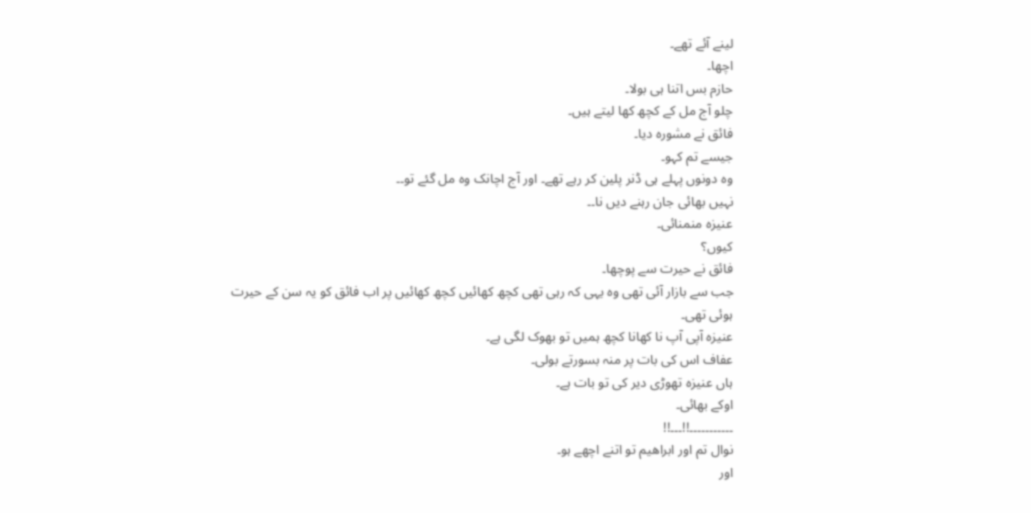لینے آئے تھے۔
اچھا۔
حازم بس اتنا ہی بولا۔
چلو آج مل کے کچھ کھا لیتے ہیں۔
فائق نے مشورہ دیا۔
جیسے تم کہو۔
وہ دونوں پہلے ہی ڈنر پلین کر رہے تھے۔ اور آج اچانک وہ مل گئے تو۔۔
نہیں بھائی جان رہنے دیں نا۔۔
عنیزہ منمنائی۔
کیوں؟
فائق نے حیرت سے پوچھا۔
جب سے بازار آئی تھی وہ یہی کہ رہی تھی کچھ کھائیں کچھ کھائیں پر اب فائق کو یہ سن کے حیرت ہوئی تھی۔
عنیزہ آپی آپ نا کھانا کچھ ہمیں تو بھوک لگی ہے۔
عفاف اس کی بات پر منہ بسورتے بولی۔
ہاں عنیزہ تھوڑی دیر کی تو بات ہے۔
اوکے بھائی۔
۔۔۔۔۔۔۔۔۔۔۔!!۔۔۔!!
نوال تم اور ابراھیم تو اتنے اچھے ہو۔
اور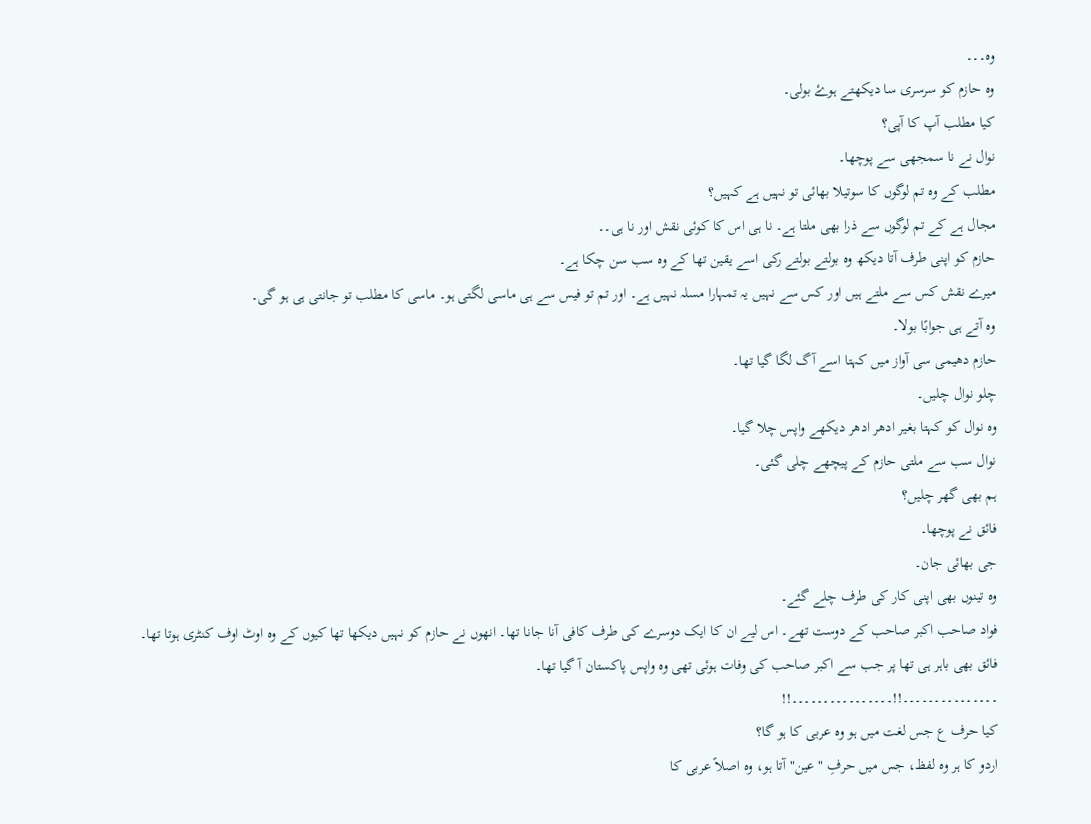وہ۔۔۔
وہ حازم کو سرسری سا دیکھتے ہوۓ بولی۔
کیا مطلب آپ کا آپی؟
نوال نے نا سمجھی سے پوچھا۔
مطلب کے وہ تم لوگوں کا سوتیلا بھائی تو نہیں ہے کہیں؟
مجال ہے کے تم لوگوں سے ذرا بھی ملتا ہے۔ نا ہی اس کا کوئی نقش اور نا ہی۔۔
حازم کو اپنی طرف آتا دیکھ وہ بولتے بولتے رکی اسے یقین تھا کے وہ سب سن چکا ہے۔
میرے نقش کس سے ملتے ہیں اور کس سے نہیں یہ تمہارا مسلہ نہیں ہے۔ اور تم تو فیس سے ہی ماسی لگتی ہو۔ ماسی کا مطلب تو جانتی ہی ہو گی۔
وہ آتے ہی جوابًا بولا۔
حازم دھیمی سی آواز میں کہتا اسے آگ لگا گیا تھا۔
چلو نوال چلیں۔
وہ نوال کو کہتا بغیر ادھر ادھر دیکھے واپس چلا گیا۔
نوال سب سے ملتی حازم کے پیچھے چلی گئی۔
ہم بھی گھر چلیں؟
فائق نے پوچھا۔
جی بھائی جان۔
وہ تینوں بھی اپنی کار کی طرف چلے گئے۔
فواد صاحب اکبر صاحب کے دوست تھے۔ اس لیے ان کا ایک دوسرے کی طرف کافی آنا جانا تھا۔ انھوں نے حازم کو نہیں دیکھا تھا کیوں کے وہ اوٹ اوف کنٹری ہوتا تھا۔
فائق بھی باہر ہی تھا پر جب سے اکبر صاحب کی وفات ہوئی تھی وہ واپس پاکستان آ گیا تھا۔
۔۔۔۔۔۔۔۔۔۔۔۔۔۔۔!!۔۔۔۔۔۔۔۔۔۔۔۔۔۔۔۔!!
کیا حرف ع جس لغت میں ہو وہ عربی کا ہو گا؟
اردو کا ہر وہ لفظ، جس میں حرفِ "عین" آتا ہو، وہ اصلاً عربی کا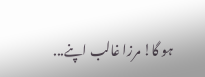ہو گا! مرزا غالب اپنے...